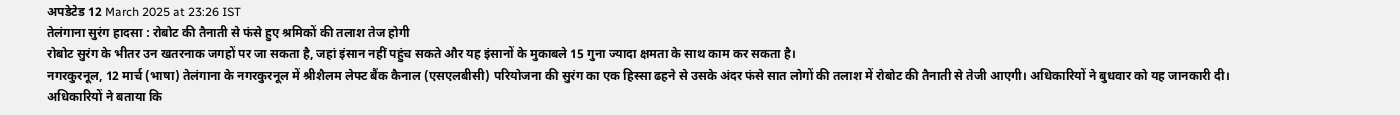अपडेटेड 12 March 2025 at 23:26 IST
तेलंगाना सुरंग हादसा : रोबोट की तैनाती से फंसे हुए श्रमिकों की तलाश तेज होगी
रोबोट सुरंग के भीतर उन खतरनाक जगहों पर जा सकता है, जहां इंसान नहीं पहुंच सकते और यह इंसानों के मुकाबले 15 गुना ज्यादा क्षमता के साथ काम कर सकता है।
नगरकुरनूल, 12 मार्च (भाषा) तेलंगाना के नगरकुरनूल में श्रीशैलम लेफ्ट बैंक कैनाल (एसएलबीसी) परियोजना की सुरंग का एक हिस्सा ढहने से उसके अंदर फंसे सात लोगों की तलाश में रोबोट की तैनाती से तेजी आएगी। अधिकारियों ने बुधवार को यह जानकारी दी।
अधिकारियों ने बताया कि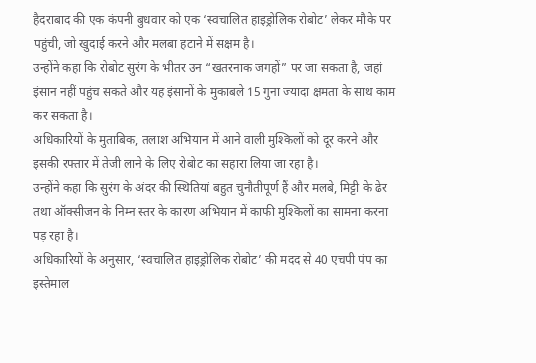हैदराबाद की एक कंपनी बुधवार को एक ‘स्वचालित हाइड्रोलिक रोबोट’ लेकर मौके पर पहुंची, जो खुदाई करने और मलबा हटाने में सक्षम है।
उन्होंने कहा कि रोबोट सुरंग के भीतर उन “खतरनाक जगहों” पर जा सकता है, जहां इंसान नहीं पहुंच सकते और यह इंसानों के मुकाबले 15 गुना ज्यादा क्षमता के साथ काम कर सकता है।
अधिकारियों के मुताबिक, तलाश अभियान में आने वाली मुश्किलों को दूर करने और इसकी रफ्तार में तेजी लाने के लिए रोबोट का सहारा लिया जा रहा है।
उन्होंने कहा कि सुरंग के अंदर की स्थितियां बहुत चुनौतीपूर्ण हैं और मलबे, मिट्टी के ढेर तथा ऑक्सीजन के निम्न स्तर के कारण अभियान में काफी मुश्किलों का सामना करना पड़ रहा है।
अधिकारियों के अनुसार, ‘स्वचालित हाइड्रोलिक रोबोट’ की मदद से 40 एचपी पंप का इस्तेमाल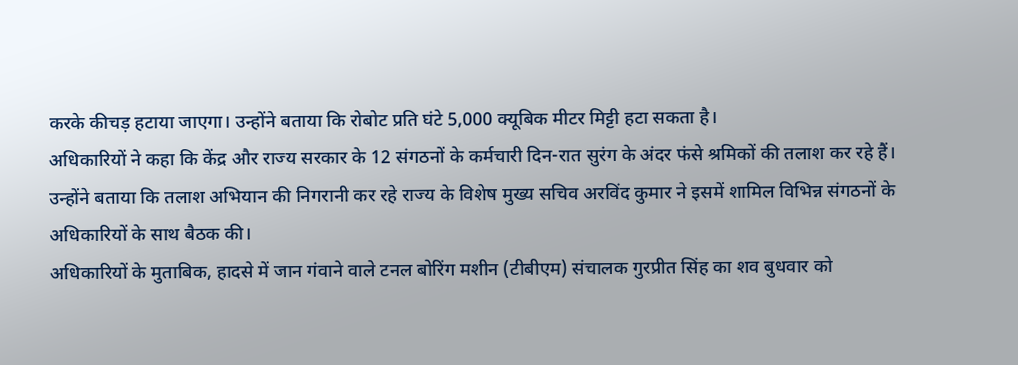करके कीचड़ हटाया जाएगा। उन्होंने बताया कि रोबोट प्रति घंटे 5,000 क्यूबिक मीटर मिट्टी हटा सकता है।
अधिकारियों ने कहा कि केंद्र और राज्य सरकार के 12 संगठनों के कर्मचारी दिन-रात सुरंग के अंदर फंसे श्रमिकों की तलाश कर रहे हैं।
उन्होंने बताया कि तलाश अभियान की निगरानी कर रहे राज्य के विशेष मुख्य सचिव अरविंद कुमार ने इसमें शामिल विभिन्न संगठनों के अधिकारियों के साथ बैठक की।
अधिकारियों के मुताबिक, हादसे में जान गंवाने वाले टनल बोरिंग मशीन (टीबीएम) संचालक गुरप्रीत सिंह का शव बुधवार को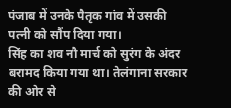पंजाब में उनके पैतृक गांव में उसकी पत्नी को सौंप दिया गया।
सिंह का शव नौ मार्च को सुरंग के अंदर बरामद किया गया था। तेलंगाना सरकार की ओर से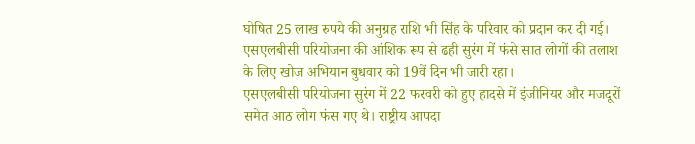घोषित 25 लाख रुपये की अनुग्रह राशि भी सिंह के परिवार को प्रदान कर दी गई।
एसएलबीसी परियोजना की आंशिक रूप से ढही सुरंग में फंसे सात लोगों की तलाश के लिए खोज अभियान बुधवार को 19वें दिन भी जारी रहा।
एसएलबीसी परियोजना सुरंग में 22 फरवरी को हुए हादसे में इंजीनियर और मजदूरों समेत आठ लोग फंस गए थे। राष्ट्रीय आपदा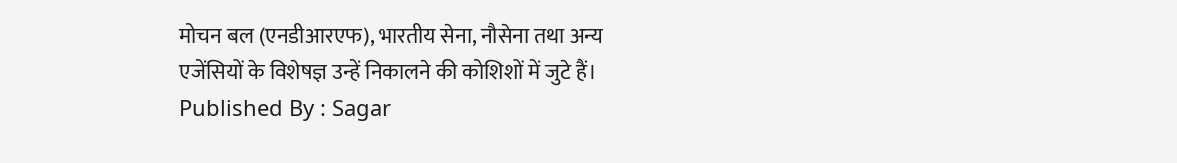मोचन बल (एनडीआरएफ), भारतीय सेना, नौसेना तथा अन्य एजेंसियों के विशेषज्ञ उन्हें निकालने की कोशिशों में जुटे हैं।
Published By : Sagar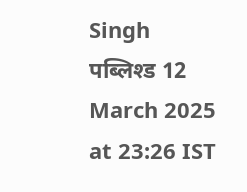Singh
पब्लिश्ड 12 March 2025 at 23:26 IST